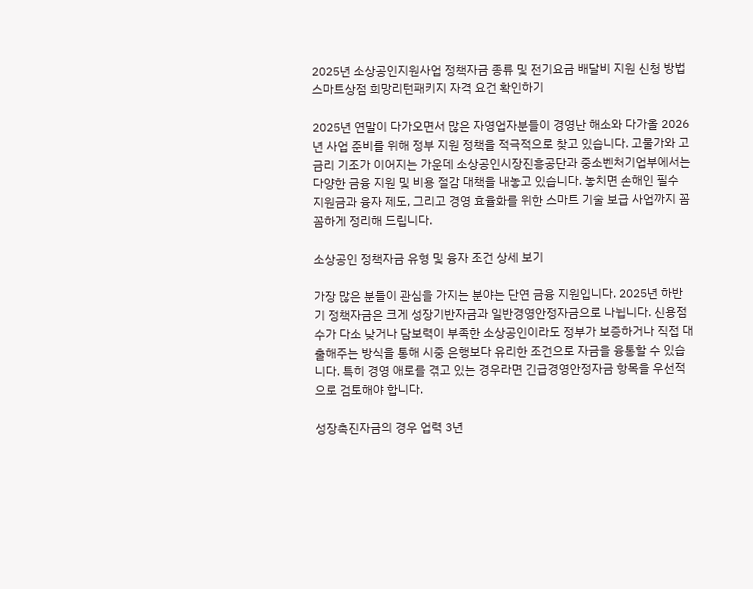2025년 소상공인지원사업 정책자금 종류 및 전기요금 배달비 지원 신청 방법 스마트상점 희망리턴패키지 자격 요건 확인하기

2025년 연말이 다가오면서 많은 자영업자분들이 경영난 해소와 다가올 2026년 사업 준비를 위해 정부 지원 정책을 적극적으로 찾고 있습니다. 고물가와 고금리 기조가 이어지는 가운데 소상공인시장진흥공단과 중소벤처기업부에서는 다양한 금융 지원 및 비용 절감 대책을 내놓고 있습니다. 놓치면 손해인 필수 지원금과 융자 제도, 그리고 경영 효율화를 위한 스마트 기술 보급 사업까지 꼼꼼하게 정리해 드립니다.

소상공인 정책자금 유형 및 융자 조건 상세 보기

가장 많은 분들이 관심을 가지는 분야는 단연 금융 지원입니다. 2025년 하반기 정책자금은 크게 성장기반자금과 일반경영안정자금으로 나뉩니다. 신용점수가 다소 낮거나 담보력이 부족한 소상공인이라도 정부가 보증하거나 직접 대출해주는 방식을 통해 시중 은행보다 유리한 조건으로 자금을 융통할 수 있습니다. 특히 경영 애로를 겪고 있는 경우라면 긴급경영안정자금 항목을 우선적으로 검토해야 합니다.

성장촉진자금의 경우 업력 3년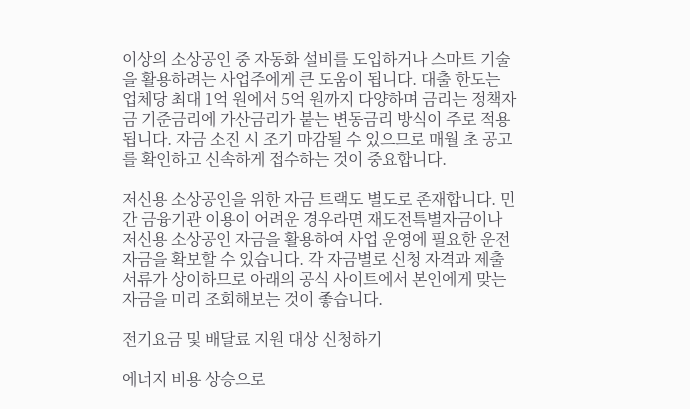이상의 소상공인 중 자동화 설비를 도입하거나 스마트 기술을 활용하려는 사업주에게 큰 도움이 됩니다. 대출 한도는 업체당 최대 1억 원에서 5억 원까지 다양하며 금리는 정책자금 기준금리에 가산금리가 붙는 변동금리 방식이 주로 적용됩니다. 자금 소진 시 조기 마감될 수 있으므로 매월 초 공고를 확인하고 신속하게 접수하는 것이 중요합니다.

저신용 소상공인을 위한 자금 트랙도 별도로 존재합니다. 민간 금융기관 이용이 어려운 경우라면 재도전특별자금이나 저신용 소상공인 자금을 활용하여 사업 운영에 필요한 운전자금을 확보할 수 있습니다. 각 자금별로 신청 자격과 제출 서류가 상이하므로 아래의 공식 사이트에서 본인에게 맞는 자금을 미리 조회해보는 것이 좋습니다.

전기요금 및 배달료 지원 대상 신청하기

에너지 비용 상승으로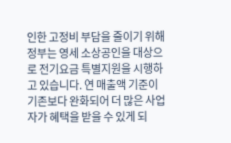인한 고정비 부담을 줄이기 위해 정부는 영세 소상공인을 대상으로 전기요금 특별지원을 시행하고 있습니다. 연 매출액 기준이 기존보다 완화되어 더 많은 사업자가 혜택을 받을 수 있게 되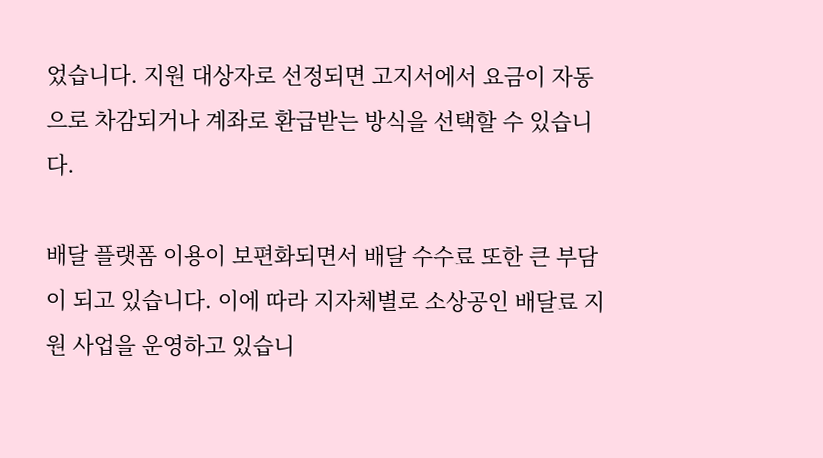었습니다. 지원 대상자로 선정되면 고지서에서 요금이 자동으로 차감되거나 계좌로 환급받는 방식을 선택할 수 있습니다.

배달 플랫폼 이용이 보편화되면서 배달 수수료 또한 큰 부담이 되고 있습니다. 이에 따라 지자체별로 소상공인 배달료 지원 사업을 운영하고 있습니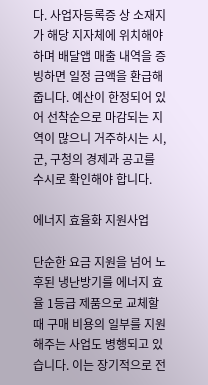다. 사업자등록증 상 소재지가 해당 지자체에 위치해야 하며 배달앱 매출 내역을 증빙하면 일정 금액을 환급해 줍니다. 예산이 한정되어 있어 선착순으로 마감되는 지역이 많으니 거주하시는 시, 군, 구청의 경제과 공고를 수시로 확인해야 합니다.

에너지 효율화 지원사업

단순한 요금 지원을 넘어 노후된 냉난방기를 에너지 효율 1등급 제품으로 교체할 때 구매 비용의 일부를 지원해주는 사업도 병행되고 있습니다. 이는 장기적으로 전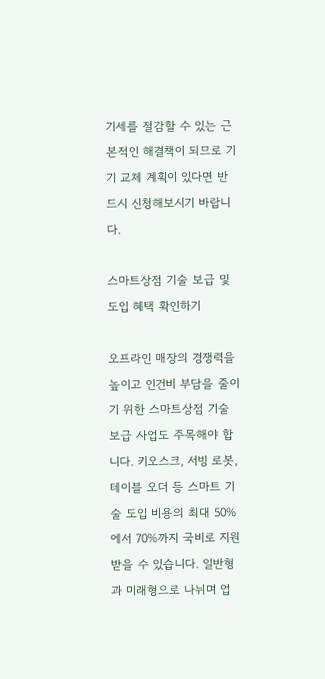기세를 절감할 수 있는 근본적인 해결책이 되므로 기기 교체 계획이 있다면 반드시 신청해보시기 바랍니다.

스마트상점 기술 보급 및 도입 혜택 확인하기

오프라인 매장의 경쟁력을 높이고 인건비 부담을 줄이기 위한 스마트상점 기술 보급 사업도 주목해야 합니다. 키오스크, 서빙 로봇, 테이블 오더 등 스마트 기술 도입 비용의 최대 50%에서 70%까지 국비로 지원받을 수 있습니다. 일반형과 미래형으로 나뉘며 업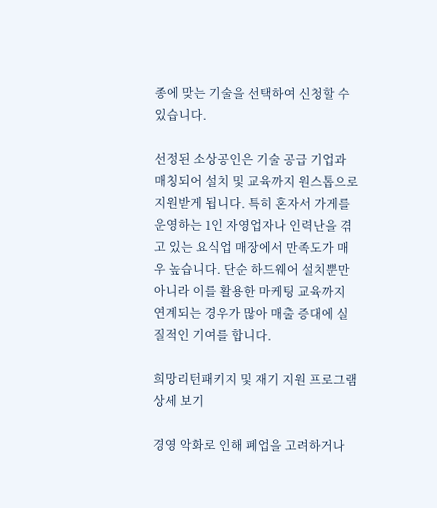종에 맞는 기술을 선택하여 신청할 수 있습니다.

선정된 소상공인은 기술 공급 기업과 매칭되어 설치 및 교육까지 원스톱으로 지원받게 됩니다. 특히 혼자서 가게를 운영하는 1인 자영업자나 인력난을 겪고 있는 요식업 매장에서 만족도가 매우 높습니다. 단순 하드웨어 설치뿐만 아니라 이를 활용한 마케팅 교육까지 연계되는 경우가 많아 매출 증대에 실질적인 기여를 합니다.

희망리턴패키지 및 재기 지원 프로그램 상세 보기

경영 악화로 인해 폐업을 고려하거나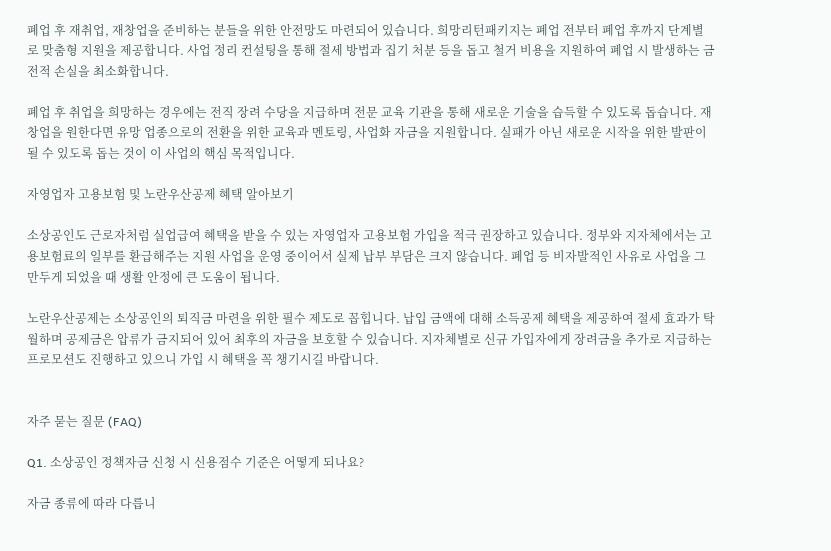폐업 후 재취업, 재창업을 준비하는 분들을 위한 안전망도 마련되어 있습니다. 희망리턴패키지는 폐업 전부터 폐업 후까지 단계별로 맞춤형 지원을 제공합니다. 사업 정리 컨설팅을 통해 절세 방법과 집기 처분 등을 돕고 철거 비용을 지원하여 폐업 시 발생하는 금전적 손실을 최소화합니다.

폐업 후 취업을 희망하는 경우에는 전직 장려 수당을 지급하며 전문 교육 기관을 통해 새로운 기술을 습득할 수 있도록 돕습니다. 재창업을 원한다면 유망 업종으로의 전환을 위한 교육과 멘토링, 사업화 자금을 지원합니다. 실패가 아닌 새로운 시작을 위한 발판이 될 수 있도록 돕는 것이 이 사업의 핵심 목적입니다.

자영업자 고용보험 및 노란우산공제 혜택 알아보기

소상공인도 근로자처럼 실업급여 혜택을 받을 수 있는 자영업자 고용보험 가입을 적극 권장하고 있습니다. 정부와 지자체에서는 고용보험료의 일부를 환급해주는 지원 사업을 운영 중이어서 실제 납부 부담은 크지 않습니다. 폐업 등 비자발적인 사유로 사업을 그만두게 되었을 때 생활 안정에 큰 도움이 됩니다.

노란우산공제는 소상공인의 퇴직금 마련을 위한 필수 제도로 꼽힙니다. 납입 금액에 대해 소득공제 혜택을 제공하여 절세 효과가 탁월하며 공제금은 압류가 금지되어 있어 최후의 자금을 보호할 수 있습니다. 지자체별로 신규 가입자에게 장려금을 추가로 지급하는 프로모션도 진행하고 있으니 가입 시 혜택을 꼭 챙기시길 바랍니다.


자주 묻는 질문 (FAQ)

Q1. 소상공인 정책자금 신청 시 신용점수 기준은 어떻게 되나요?

자금 종류에 따라 다릅니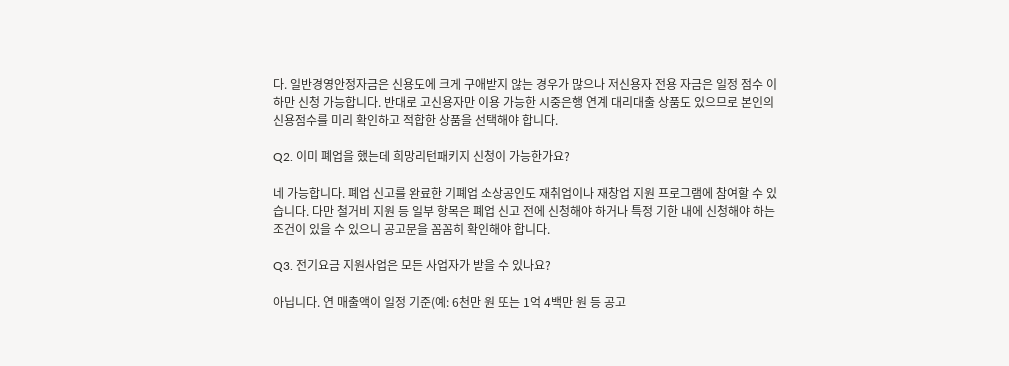다. 일반경영안정자금은 신용도에 크게 구애받지 않는 경우가 많으나 저신용자 전용 자금은 일정 점수 이하만 신청 가능합니다. 반대로 고신용자만 이용 가능한 시중은행 연계 대리대출 상품도 있으므로 본인의 신용점수를 미리 확인하고 적합한 상품을 선택해야 합니다.

Q2. 이미 폐업을 했는데 희망리턴패키지 신청이 가능한가요?

네 가능합니다. 폐업 신고를 완료한 기폐업 소상공인도 재취업이나 재창업 지원 프로그램에 참여할 수 있습니다. 다만 철거비 지원 등 일부 항목은 폐업 신고 전에 신청해야 하거나 특정 기한 내에 신청해야 하는 조건이 있을 수 있으니 공고문을 꼼꼼히 확인해야 합니다.

Q3. 전기요금 지원사업은 모든 사업자가 받을 수 있나요?

아닙니다. 연 매출액이 일정 기준(예: 6천만 원 또는 1억 4백만 원 등 공고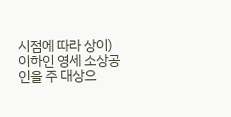시점에 따라 상이) 이하인 영세 소상공인을 주 대상으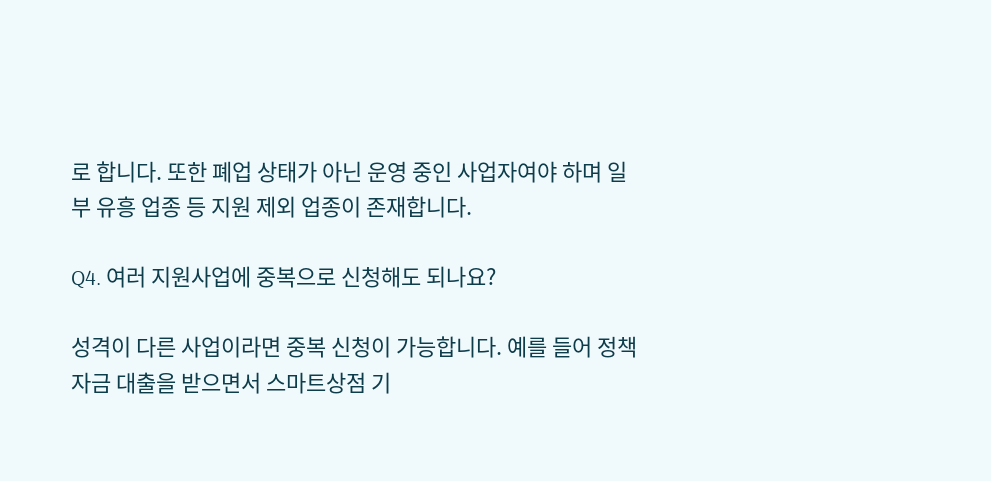로 합니다. 또한 폐업 상태가 아닌 운영 중인 사업자여야 하며 일부 유흥 업종 등 지원 제외 업종이 존재합니다.

Q4. 여러 지원사업에 중복으로 신청해도 되나요?

성격이 다른 사업이라면 중복 신청이 가능합니다. 예를 들어 정책자금 대출을 받으면서 스마트상점 기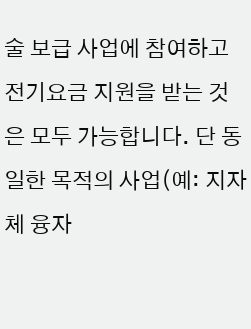술 보급 사업에 참여하고 전기요금 지원을 받는 것은 모두 가능합니다. 단 동일한 목적의 사업(예: 지자체 융자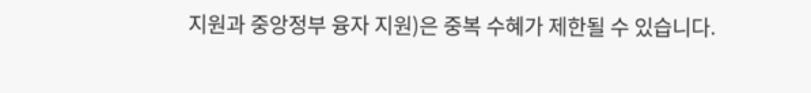지원과 중앙정부 융자 지원)은 중복 수혜가 제한될 수 있습니다.